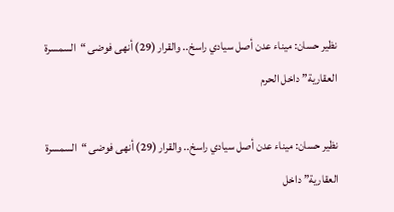نظير حسان: ميناء عدن أصل سيادي راسخ.. والقرار (29) أنهى فوضى “السمسرة العقارية” داخل الحرم

نظير حسان: ميناء عدن أصل سيادي راسخ.. والقرار (29) أنهى فوضى “السمسرة العقارية” داخل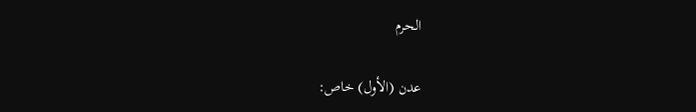الحرم

عدن (الأول) خاص: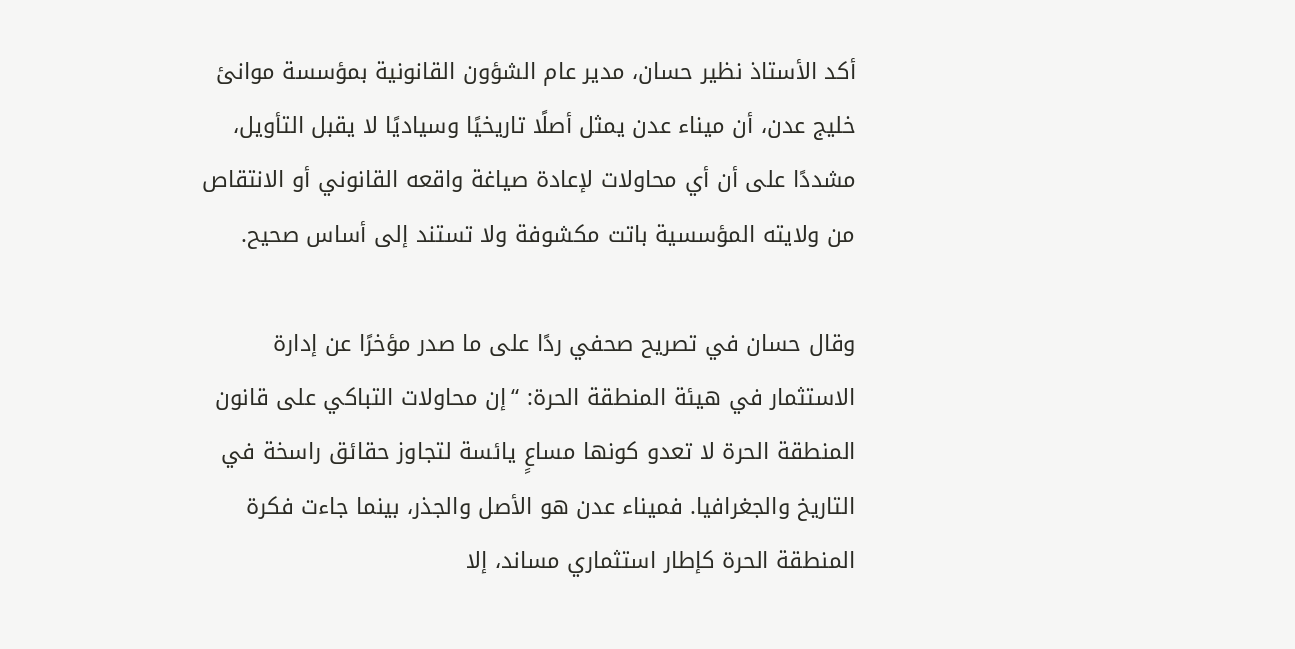أكد الأستاذ نظير حسان، مدير عام الشؤون القانونية بمؤسسة موانئ خليج عدن، أن ميناء عدن يمثل أصلًا تاريخيًا وسياديًا لا يقبل التأويل، مشددًا على أن أي محاولات لإعادة صياغة واقعه القانوني أو الانتقاص من ولايته المؤسسية باتت مكشوفة ولا تستند إلى أساس صحيح.

وقال حسان في تصريح صحفي ردًا على ما صدر مؤخرًا عن إدارة الاستثمار في هيئة المنطقة الحرة: “إن محاولات التباكي على قانون المنطقة الحرة لا تعدو كونها مساعٍ يائسة لتجاوز حقائق راسخة في التاريخ والجغرافيا. فميناء عدن هو الأصل والجذر، بينما جاءت فكرة المنطقة الحرة كإطار استثماري مساند، إلا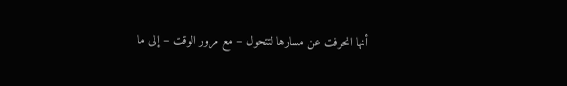أنها انحرفت عن مسارها لتتحول – مع مرور الوقت – إلى ما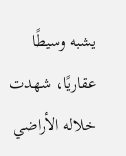يشبه وسيطًا عقاريًا، شهدت خلاله الأراضي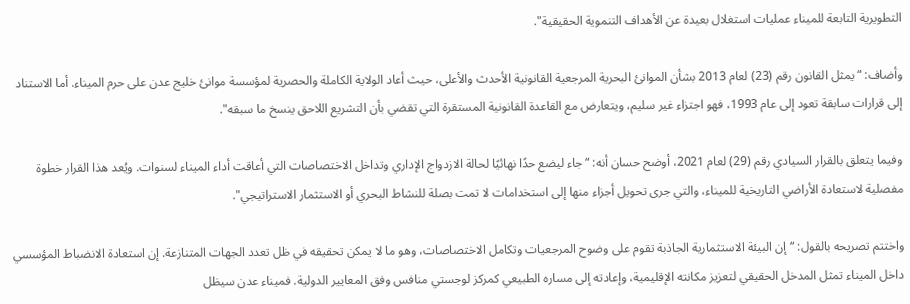التطويرية التابعة للميناء عمليات استغلال بعيدة عن الأهداف التنموية الحقيقية".

وأضاف: “يمثل القانون رقم (23) لعام 2013 بشأن الموانئ البحرية المرجعية القانونية الأحدث والأعلى، حيث أعاد الولاية الكاملة والحصرية لمؤسسة موانئ خليج عدن على حرم الميناء. أما الاستناد إلى قرارات سابقة تعود إلى عام 1993، فهو اجتزاء غير سليم، ويتعارض مع القاعدة القانونية المستقرة التي تقضي بأن التشريع اللاحق ينسخ ما سبقه".

وفيما يتعلق بالقرار السيادي رقم (29) لعام 2021، أوضح حسان أنه: “جاء ليضع حدًا نهائيًا لحالة الازدواج الإداري وتداخل الاختصاصات التي أعاقت أداء الميناء لسنوات. ويُعد هذا القرار خطوة مفصلية لاستعادة الأراضي التاريخية للميناء، والتي جرى تحويل أجزاء منها إلى استخدامات لا تمت بصلة للنشاط البحري أو الاستثمار الاستراتيجي".

واختتم تصريحه بالقول: “إن البيئة الاستثمارية الجاذبة تقوم على وضوح المرجعيات وتكامل الاختصاصات، وهو ما لا يمكن تحقيقه في ظل تعدد الجهات المتنازعة. إن استعادة الانضباط المؤسسي داخل الميناء تمثل المدخل الحقيقي لتعزيز مكانته الإقليمية، وإعادته إلى مساره الطبيعي كمركز لوجستي منافس وفق المعايير الدولية. فميناء عدن سيظل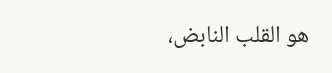هو القلب النابض،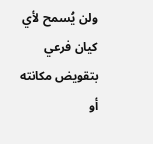ولن يُسمح لأي كيان فرعي بتقويض مكانته أو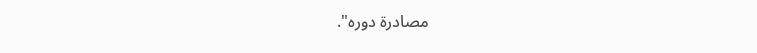مصادرة دوره".